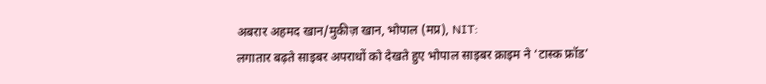अबरार अहमद खान/मुकीज़ खान, भोपाल (मप्र), NIT:
लगातार बढ़ते साइबर अपराधों को देखते हुए भोपाल साइबर क्राइम ने ‘टास्क फ्रॉड’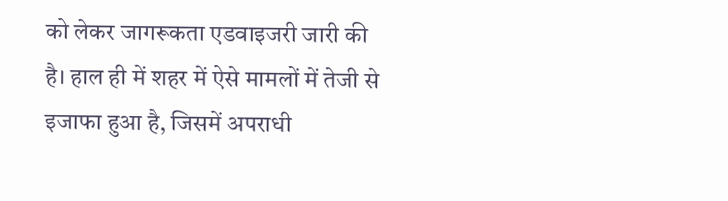को लेकर जागरूकता एडवाइजरी जारी की है। हाल ही में शहर में ऐसे मामलों में तेजी से इजाफा हुआ है, जिसमें अपराधी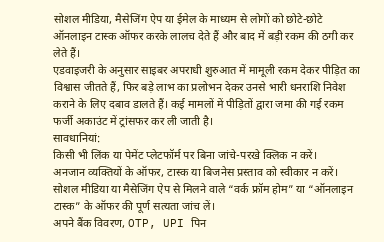सोशल मीडिया, मैसेजिंग ऐप या ईमेल के माध्यम से लोगों को छोटे-छोटे ऑनलाइन टास्क ऑफर करके लालच देते हैं और बाद में बड़ी रकम की ठगी कर लेते हैं।
एडवाइजरी के अनुसार साइबर अपराधी शुरुआत में मामूली रकम देकर पीड़ित का विश्वास जीतते हैं, फिर बड़े लाभ का प्रलोभन देकर उनसे भारी धनराशि निवेश कराने के लिए दबाव डालते हैं। कई मामलों में पीड़ितों द्वारा जमा की गई रकम फर्जी अकाउंट में ट्रांसफर कर ली जाती है।
सावधानियां:
किसी भी लिंक या पेमेंट प्लेटफॉर्म पर बिना जांचे-परखे क्लिक न करें।
अनजान व्यक्तियों के ऑफर, टास्क या बिजनेस प्रस्ताव को स्वीकार न करें।
सोशल मीडिया या मैसेजिंग ऐप से मिलने वाले “वर्क फ्रॉम होम” या “ऑनलाइन टास्क” के ऑफर की पूर्ण सत्यता जांच लें।
अपने बैंक विवरण, OTP, UPI पिन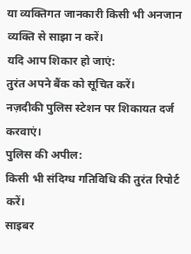या व्यक्तिगत जानकारी किसी भी अनजान व्यक्ति से साझा न करें।
यदि आप शिकार हो जाएं:
तुरंत अपने बैंक को सूचित करें।
नज़दीकी पुलिस स्टेशन पर शिकायत दर्ज करवाएं।
पुलिस की अपील:
किसी भी संदिग्ध गतिविधि की तुरंत रिपोर्ट करें।
साइबर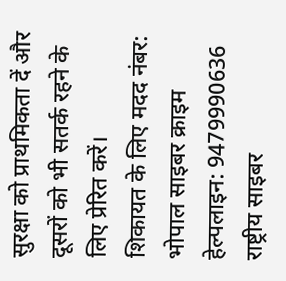सुरक्षा को प्राथमिकता दें और दूसरों को भी सतर्क रहने के लिए प्रेरित करें।
शिकायत के लिए मदद नंबर:
भोपाल साइबर क्राइम हेल्पलाइन: 9479990636
राष्ट्रीय साइबर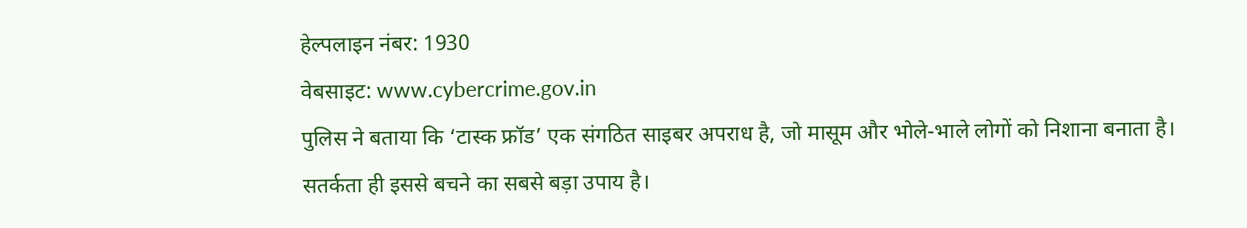हेल्पलाइन नंबर: 1930
वेबसाइट: www.cybercrime.gov.in
पुलिस ने बताया कि ‘टास्क फ्रॉड’ एक संगठित साइबर अपराध है, जो मासूम और भोले-भाले लोगों को निशाना बनाता है। सतर्कता ही इससे बचने का सबसे बड़ा उपाय है।